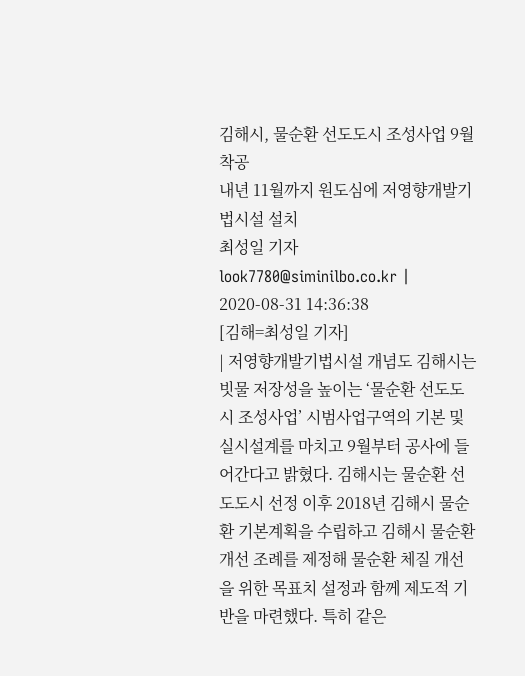김해시, 물순환 선도도시 조성사업 9월 착공
내년 11월까지 원도심에 저영향개발기법시설 설치
최성일 기자
look7780@siminilbo.co.kr | 2020-08-31 14:36:38
[김해=최성일 기자]
| 저영향개발기법시설 개념도 김해시는 빗물 저장성을 높이는 ‘물순환 선도도시 조성사업’ 시범사업구역의 기본 및 실시설계를 마치고 9월부터 공사에 들어간다고 밝혔다. 김해시는 물순환 선도도시 선정 이후 2018년 김해시 물순환 기본계획을 수립하고 김해시 물순환 개선 조례를 제정해 물순환 체질 개선을 위한 목표치 설정과 함께 제도적 기반을 마련했다. 특히 같은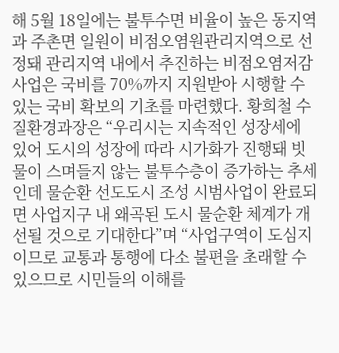해 5월 18일에는 불투수면 비율이 높은 동지역과 주촌면 일원이 비점오염원관리지역으로 선정돼 관리지역 내에서 추진하는 비점오염저감사업은 국비를 70%까지 지원받아 시행할 수 있는 국비 확보의 기초를 마련했다. 황희철 수질환경과장은 “우리시는 지속적인 성장세에 있어 도시의 성장에 따라 시가화가 진행돼 빗물이 스며들지 않는 불투수층이 증가하는 추세인데 물순환 선도도시 조성 시범사업이 완료되면 사업지구 내 왜곡된 도시 물순환 체계가 개선될 것으로 기대한다”며 “사업구역이 도심지이므로 교통과 통행에 다소 불편을 초래할 수 있으므로 시민들의 이해를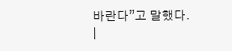바란다”고 말했다.
|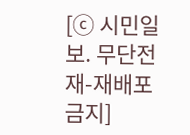[ⓒ 시민일보. 무단전재-재배포 금지]